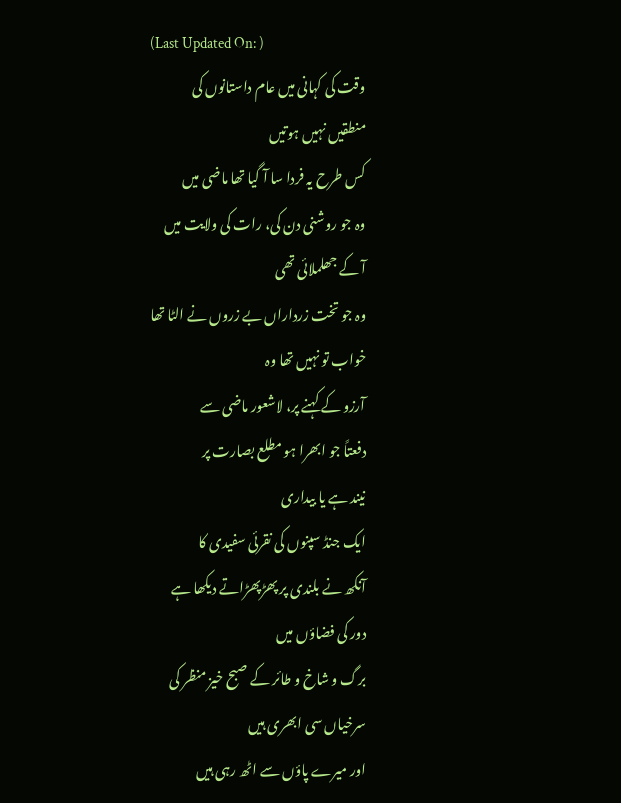(Last Updated On: )
وقت کی کہانی میں عام داستانوں کی
منطقیں نہیں ہوتیں
کس طرح یہ فردا سا آ گیا تھا ماضی میں
وہ جو روشنی دن کی، رات کی ولایت میں
آ کے جھلملائی تھی
وہ جو تخت زرداراں بے زروں نے الٹا تھا
خواب تو نہیں تھا وہ
آرزو کے کہنے پر، لاشعور ماضی سے
دفعتاً جو ابھرا ہو مطلع بصارت پر
نیند ہے یا بیداری
ایک جنڈ سپنوں کی نقرئی سفیدی کا
آنکھ نے بلندی پر پھڑپھڑاتے دیکھا ہے
دور کی فضاؤں میں
برگ و شاخ و طائر کے صبح خیز منظر کی
سرخیاں سی ابھری ہیں
اور میرے پاؤں سے اٹھ رہی ہیں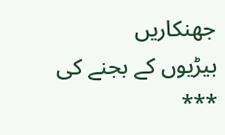جھنکاریں
بیڑیوں کے بجنے کی
***